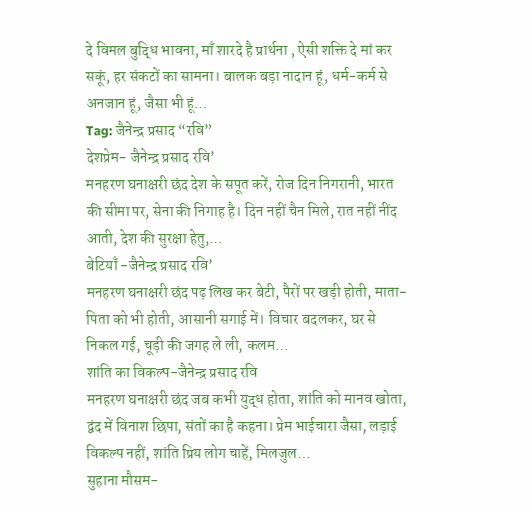दे विमल बुद्धि भावना, माँ शारदे है प्रार्थना , ऐसी शक्ति दे मां कर सकूं, हर संकटों का सामना। बालक बड़ा नादान हूं, धर्म-कर्म से अनजान हूं, जैसा भी हूं…
Tag: जैनेन्द्र प्रसाद “रवि”
देशप्रेम- जैनेन्द्र प्रसाद रवि’
मनहरण घनाक्षरी छंद देश के सपूत करें, रोज दिन निगरानी, भारत की सीमा पर, सेना की निगाह है। दिन नहीं चैन मिले, रात नहीं नींद आती, देश की सुरक्षा हेतु,…
बेटियाँ -जैनेन्द्र प्रसाद रवि’
मनहरण घनाक्षरी छंद पढ़ लिख कर बेटी, पैरों पर खड़ी होती, माता-पिता को भी होती, आसानी सगाई में। विचार बदलकर, घर से निकल गई, चूड़ी की जगह ले ली, कलम…
शांति का विकल्प-जैनेन्द्र प्रसाद रवि
मनहरण घनाक्षरी छंद जब कभी युद्ध होता, शांति को मानव खोता, द्वंद में विनाश छिपा, संतों का है कहना। प्रेम भाईचारा जैसा, लड़ाई विकल्प नहीं, शांति प्रिय लोग चाहें, मिलजुल…
सुहाना मौसम-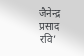जैनेन्द्र प्रसाद रवि’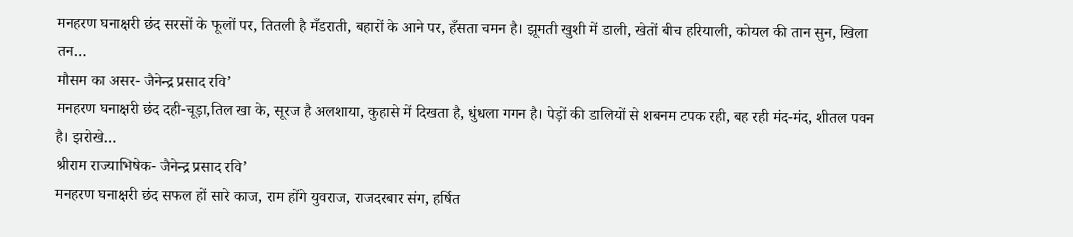मनहरण घनाक्षरी छंद सरसों के फूलों पर, तितली है मँडराती, बहारों के आने पर, हँसता चमन है। झूमती खुशी में डाली, खेतों बीच हरियाली, कोयल की तान सुन, खिला तन…
मौसम का असर- जैनेन्द्र प्रसाद रवि’
मनहरण घनाक्षरी छंद दही-चूड़ा,तिल खा के, सूरज है अलशाया, कुहासे में दिखता है, धुंधला गगन है। पेड़ों की डालियों से शबनम टपक रही, बह रही मंद-मंद, शीतल पवन है। झरोखे…
श्रीराम राज्याभिषेक- जैनेन्द्र प्रसाद रवि’
मनहरण घनाक्षरी छंद सफल हों सारे काज, राम होंगे युवराज, राजदरबार संग, हर्षित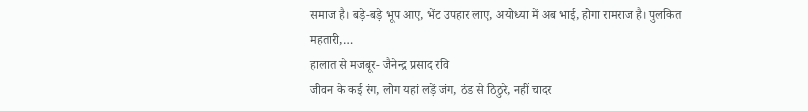समाज है। बड़े-बड़े भूप आए, भेंट उपहार लाए, अयोध्या में अब भाई, होगा रामराज है। पुलकित महतारी,…
हालात से मजबूर- जैनेन्द्र प्रसाद रवि
जीवन के कई रंग, लोग यहां लड़ें जंग, ठंड से ठिठुरे, नहीं चादर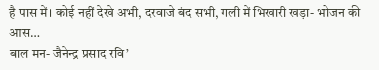है पास में। कोई नहीं देखे अभी, दरवाजे बंद सभी, गली में भिखारी खड़ा- भोजन की आस…
बाल मन- जैनेन्द्र प्रसाद रवि’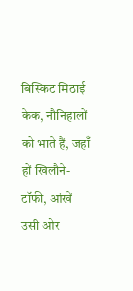बिस्किट मिठाई केक, नौनिहालों को भाते हैं, जहाँ हों खिलौने-टॉफी, आंखें उसी ओर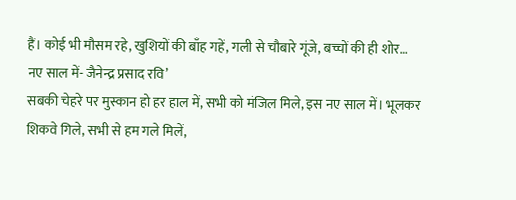हैं। कोई भी मौसम रहे, खुशियों की बाँह गहें, गली से चौबारे गूंजे, बच्चों की ही शोर…
नए साल में- जैनेन्द्र प्रसाद रवि’
सबकी चेहरे पर मुस्कान हो हर हाल में, सभी को मंजिल मिले, इस नए साल में। भूलकर शिकवे गिले, सभी से हम गले मिलें,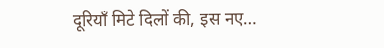दूरियाँ मिटे दिलों की, इस नए…